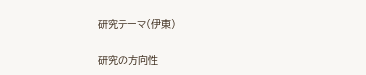研究テーマ(伊東)

研究の方向性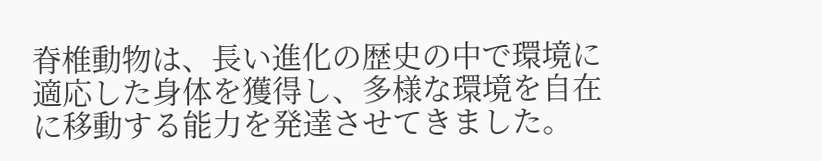脊椎動物は、長い進化の歴史の中で環境に適応した身体を獲得し、多様な環境を自在に移動する能力を発達させてきました。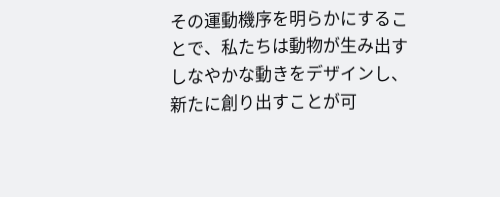その運動機序を明らかにすることで、私たちは動物が生み出すしなやかな動きをデザインし、新たに創り出すことが可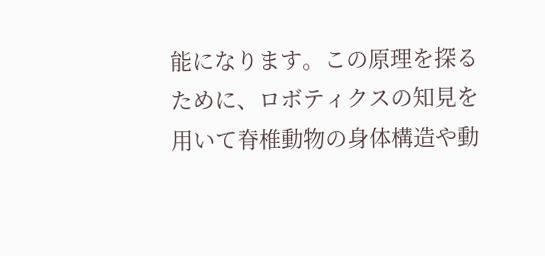能になります。この原理を探るために、ロボティクスの知見を用いて脊椎動物の身体構造や動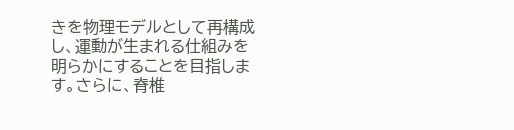きを物理モデルとして再構成し、運動が生まれる仕組みを明らかにすることを目指します。さらに、脊椎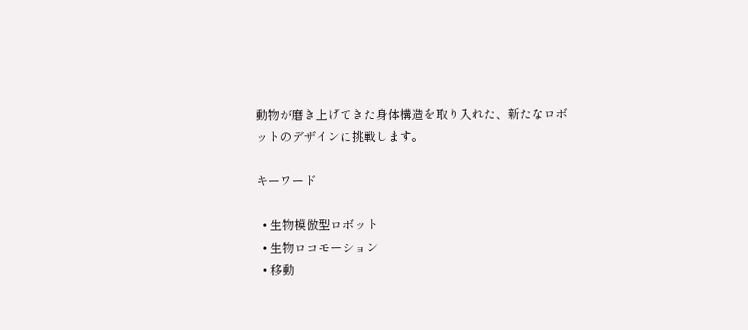動物が磨き上げてきた身体構造を取り入れた、新たなロボットのデザインに挑戦します。

キーワード

  • 生物模倣型ロボット
  • 生物ロコモーション
  • 移動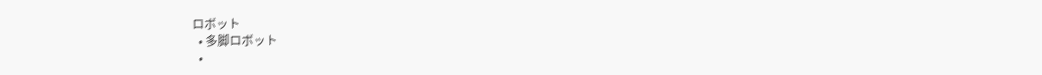ロボット
  • 多脚ロボット
  •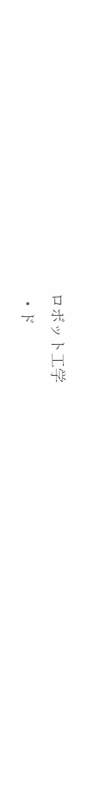ロボット工学
  • ド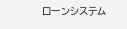ローンシステム